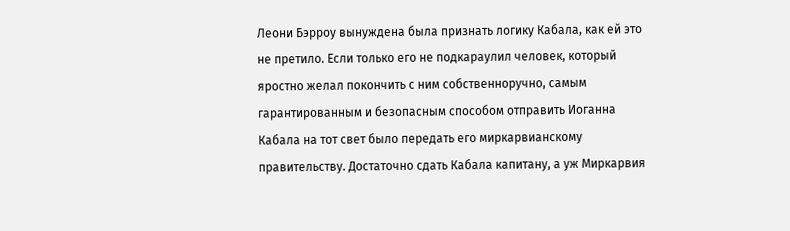Леони Бэрроу вынуждена была признать логику Кабала, как ей это не претило. Если только его не подкараулил человек, который яростно желал покончить с ним собственноручно, самым гарантированным и безопасным способом отправить Иоганна Кабала на тот свет было передать его миркарвианскому правительству. Достаточно сдать Кабала капитану, а уж Миркарвия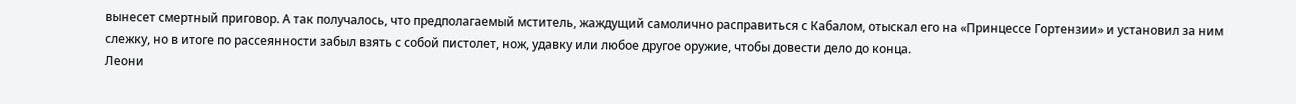вынесет смертный приговор. А так получалось, что предполагаемый мститель, жаждущий самолично расправиться с Кабалом, отыскал его на «Принцессе Гортензии» и установил за ним слежку, но в итоге по рассеянности забыл взять с собой пистолет, нож, удавку или любое другое оружие, чтобы довести дело до конца.
Леони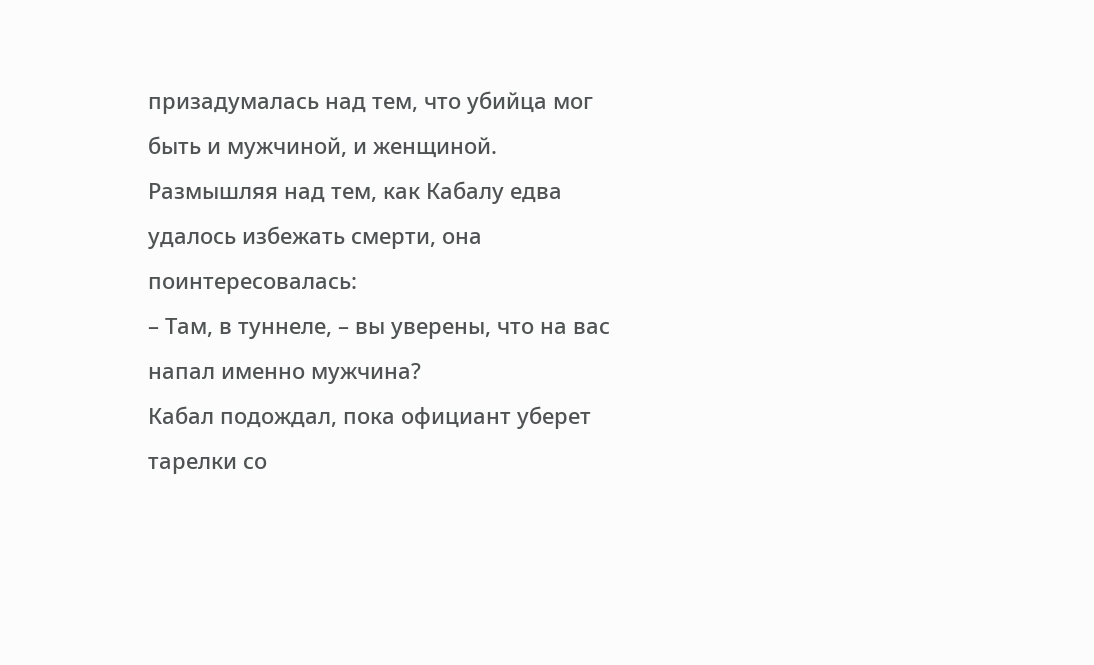призадумалась над тем, что убийца мог быть и мужчиной, и женщиной. Размышляя над тем, как Кабалу едва удалось избежать смерти, она поинтересовалась:
– Там, в туннеле, – вы уверены, что на вас напал именно мужчина?
Кабал подождал, пока официант уберет тарелки со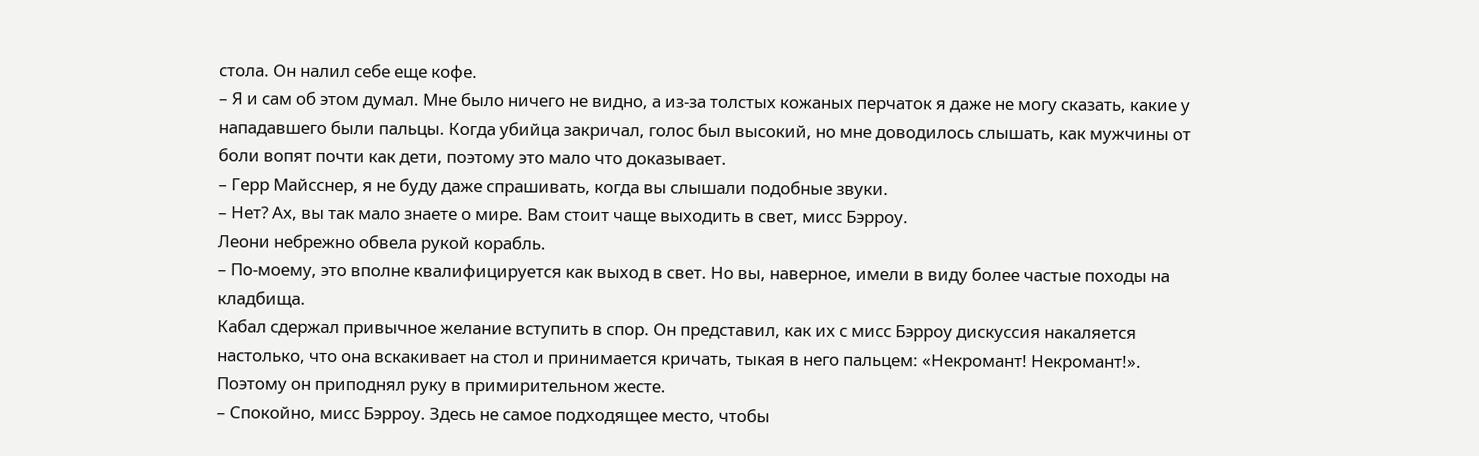стола. Он налил себе еще кофе.
– Я и сам об этом думал. Мне было ничего не видно, а из-за толстых кожаных перчаток я даже не могу сказать, какие у нападавшего были пальцы. Когда убийца закричал, голос был высокий, но мне доводилось слышать, как мужчины от боли вопят почти как дети, поэтому это мало что доказывает.
– Герр Майсснер, я не буду даже спрашивать, когда вы слышали подобные звуки.
– Нет? Ах, вы так мало знаете о мире. Вам стоит чаще выходить в свет, мисс Бэрроу.
Леони небрежно обвела рукой корабль.
– По-моему, это вполне квалифицируется как выход в свет. Но вы, наверное, имели в виду более частые походы на кладбища.
Кабал сдержал привычное желание вступить в спор. Он представил, как их с мисс Бэрроу дискуссия накаляется настолько, что она вскакивает на стол и принимается кричать, тыкая в него пальцем: «Некромант! Некромант!». Поэтому он приподнял руку в примирительном жесте.
– Спокойно, мисс Бэрроу. Здесь не самое подходящее место, чтобы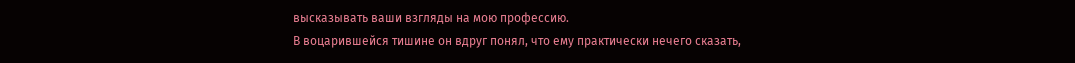высказывать ваши взгляды на мою профессию.
В воцарившейся тишине он вдруг понял, что ему практически нечего сказать,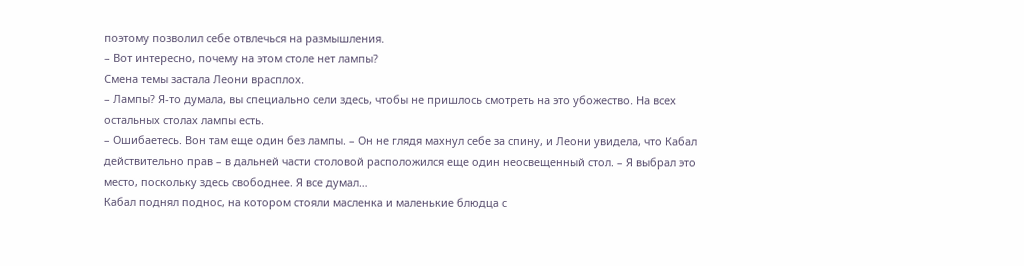поэтому позволил себе отвлечься на размышления.
– Вот интересно, почему на этом столе нет лампы?
Смена темы застала Леони врасплох.
– Лампы? Я-то думала, вы специально сели здесь, чтобы не пришлось смотреть на это убожество. На всех остальных столах лампы есть.
– Ошибаетесь. Вон там еще один без лампы. – Он не глядя махнул себе за спину, и Леони увидела, что Кабал действительно прав – в дальней части столовой расположился еще один неосвещенный стол. – Я выбрал это место, поскольку здесь свободнее. Я все думал…
Кабал поднял поднос, на котором стояли масленка и маленькие блюдца с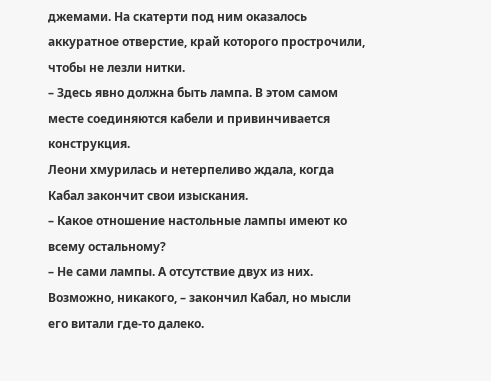джемами. На скатерти под ним оказалось аккуратное отверстие, край которого прострочили, чтобы не лезли нитки.
– Здесь явно должна быть лампа. В этом самом месте соединяются кабели и привинчивается конструкция.
Леони хмурилась и нетерпеливо ждала, когда Кабал закончит свои изыскания.
– Какое отношение настольные лампы имеют ко всему остальному?
– Не сами лампы. А отсутствие двух из них. Возможно, никакого, – закончил Кабал, но мысли его витали где-то далеко.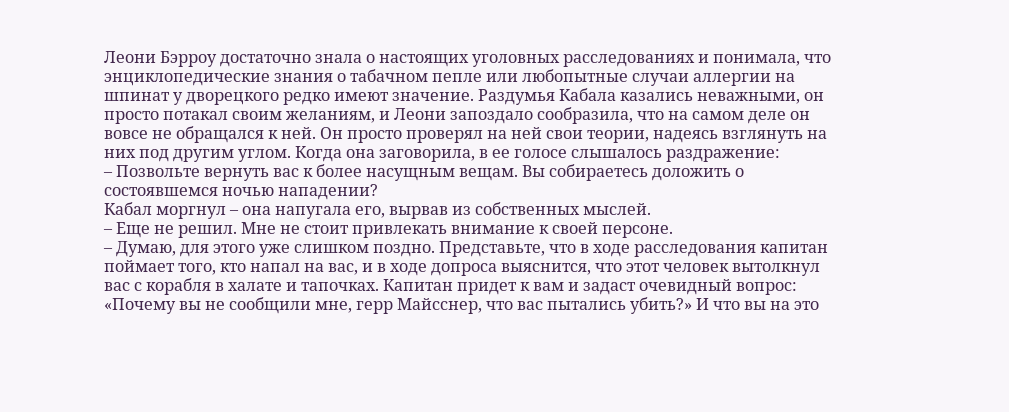Леони Бэрроу достаточно знала о настоящих уголовных расследованиях и понимала, что энциклопедические знания о табачном пепле или любопытные случаи аллергии на шпинат у дворецкого редко имеют значение. Раздумья Кабала казались неважными, он просто потакал своим желаниям, и Леони запоздало сообразила, что на самом деле он вовсе не обращался к ней. Он просто проверял на ней свои теории, надеясь взглянуть на них под другим углом. Когда она заговорила, в ее голосе слышалось раздражение:
– Позвольте вернуть вас к более насущным вещам. Вы собираетесь доложить о состоявшемся ночью нападении?
Кабал моргнул – она напугала его, вырвав из собственных мыслей.
– Еще не решил. Мне не стоит привлекать внимание к своей персоне.
– Думаю, для этого уже слишком поздно. Представьте, что в ходе расследования капитан поймает того, кто напал на вас, и в ходе допроса выяснится, что этот человек вытолкнул вас с корабля в халате и тапочках. Капитан придет к вам и задаст очевидный вопрос: «Почему вы не сообщили мне, герр Майсснер, что вас пытались убить?» И что вы на это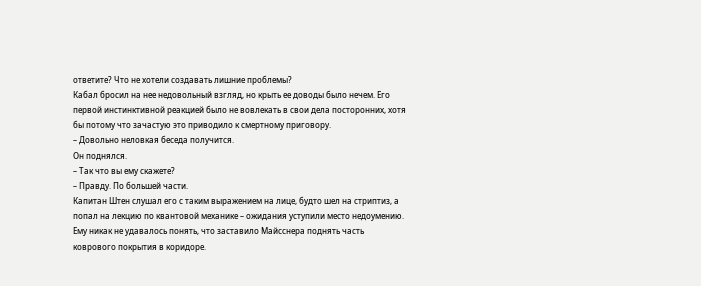ответите? Что не хотели создавать лишние проблемы?
Кабал бросил на нее недовольный взгляд, но крыть ее доводы было нечем. Его первой инстинктивной реакцией было не вовлекать в свои дела посторонних, хотя бы потому что зачастую это приводило к смертному приговору.
– Довольно неловкая беседа получится.
Он поднялся.
– Так что вы ему скажете?
– Правду. По большей части.
Капитан Штен слушал его с таким выражением на лице, будто шел на стриптиз, а попал на лекцию по квантовой механике – ожидания уступили место недоумению. Ему никак не удавалось понять, что заставило Майсснера поднять часть коврового покрытия в коридоре.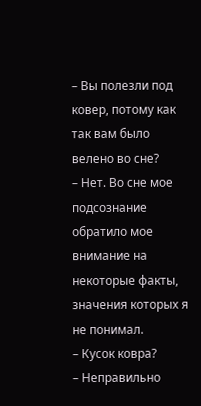– Вы полезли под ковер, потому как так вам было велено во сне?
– Нет. Во сне мое подсознание обратило мое внимание на некоторые факты, значения которых я не понимал.
– Кусок ковра?
– Неправильно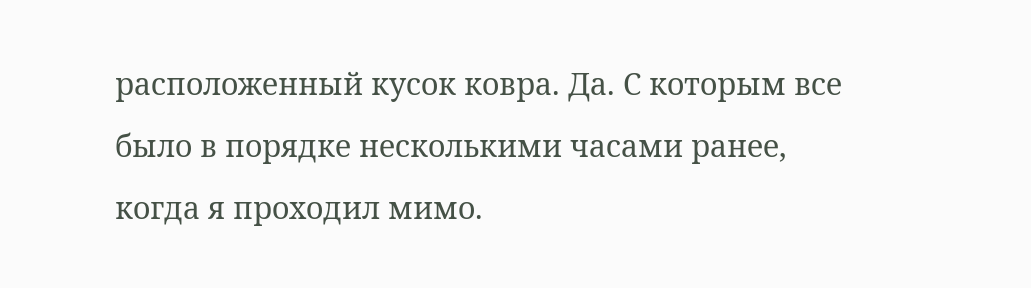расположенный кусок ковра. Да. С которым все было в порядке несколькими часами ранее, когда я проходил мимо.